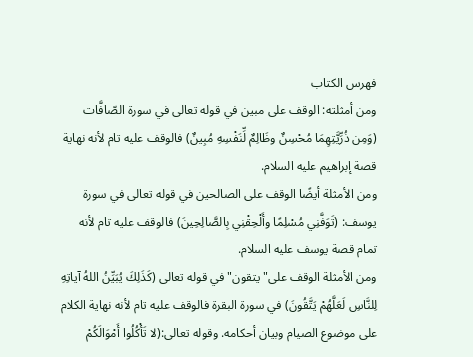فهرس الكتاب
ومن أمثلته: الوقف على مبين في قوله تعالى في سورة الصّافَّات (وَمِن ذُرِّيَّتِهِمَا مُحْسِنٌ وظَالِمٌ لِّنَفْسِهِ مُبِينٌ) فالوقف عليه تام لأنه نهاية قصة إبراهيم عليه السلام.
ومن الأمثلة أيضًا الوقف على الصالحين في قوله تعالى في سورة يوسف: (تَوَفَّنِي مُسْلِمًا وأَلْحِقْنِي بِالصَّالِحِينَ) فالوقف عليه تام لأنه تمام قصة يوسف عليه السلام.
ومن الأمثلة الوقف على"يتقون"في قوله تعالى (كَذَلِكَ يُبَيِّنُ اللهُ آياتِهِ لِلنَّاسِ لَعَلَّهُمْ يَتَّقُونَ) في سورة البقرة فالوقف عليه تام لأنه نهاية الكلام على موضوع الصيام وبيان أحكامه. وقوله تعالى:(لا تَأْكُلُوا أَمْوَالَكُمْ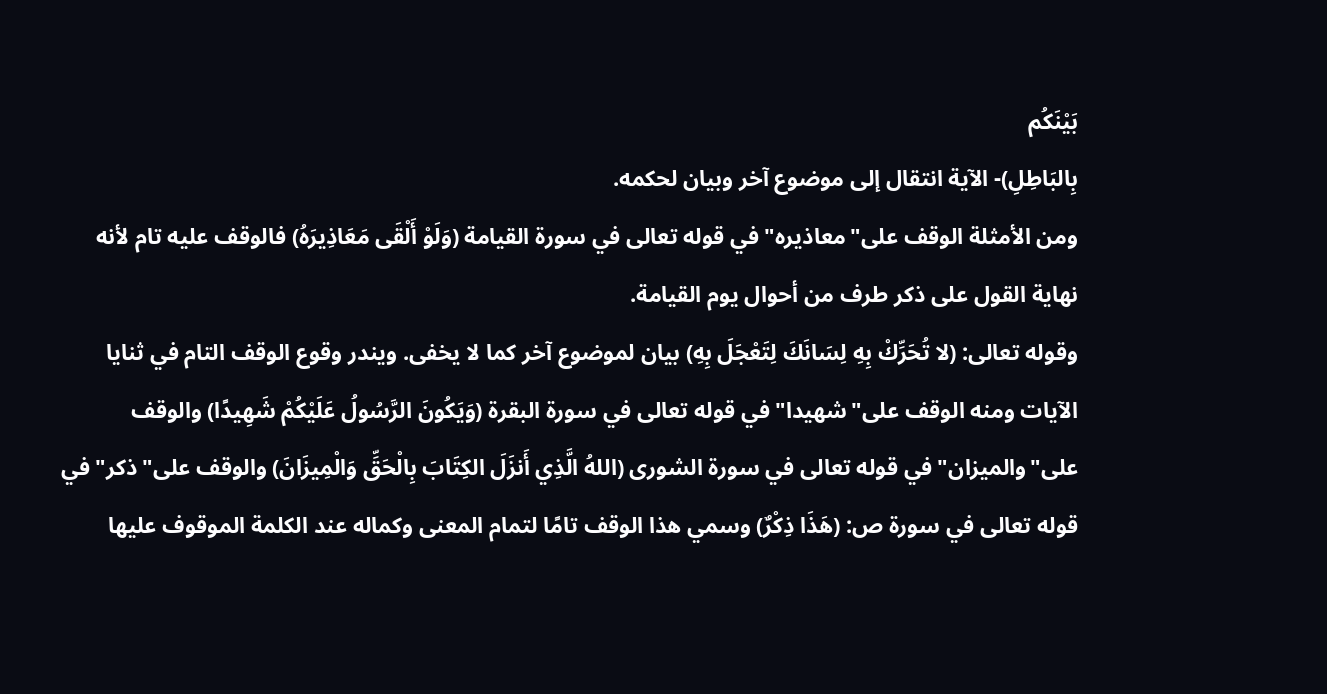بَيْنَكُم
بِالبَاطِلِ)- الآية انتقال إلى موضوع آخر وبيان لحكمه.
ومن الأمثلة الوقف على"معاذيره"في قوله تعالى في سورة القيامة (وَلَوْ أَلْقَى مَعَاذِيرَهُ) فالوقف عليه تام لأنه نهاية القول على ذكر طرف من أحوال يوم القيامة.
وقوله تعالى: (لا تُحَرِّكْ بِهِ لِسَانَكَ لِتَعْجَلَ بِهِ) بيان لموضوع آخر كما لا يخفى. ويندر وقوع الوقف التام في ثنايا الآيات ومنه الوقف على"شهيدا"في قوله تعالى في سورة البقرة (وَيَكُونَ الرَّسُولُ عَلَيْكُمْ شَهِيدًا) والوقف على"والميزان"في قوله تعالى في سورة الشورى (اللهُ الَّذِي أَنزَلَ الكِتَابَ بِالْحَقِّ وَالْمِيزَانَ) والوقف على"ذكر"في قوله تعالى في سورة ص: (هَذَا ذِكْرٌ) وسمي هذا الوقف تامًا لتمام المعنى وكماله عند الكلمة الموقوف عليها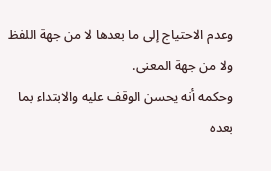وعدم الاحتياج إلى ما بعدها لا من جهة اللفظ ولا من جهة المعنى.
وحكمه أنه يحسن الوقف عليه والابتداء بما بعده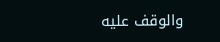والوقف عليه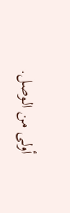أولى من الوصل.